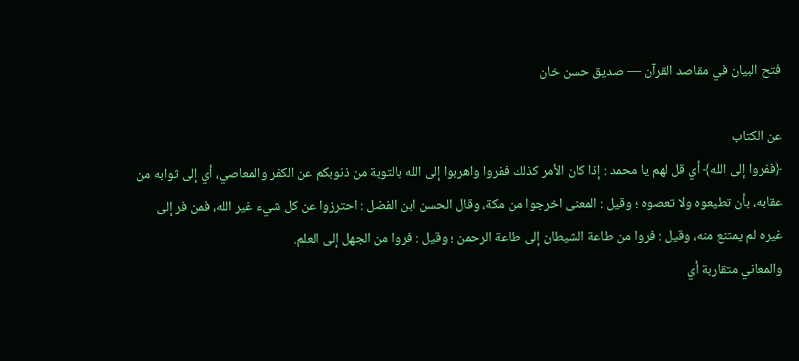فتح البيان في مقاصد القرآن — صديق حسن خان

عن الكتاب
﴿ففروا إلى الله﴾ أي قل لهم يا محمد : إذا كان الأمر كذلك ففروا واهربوا إلى الله بالتوبة من ذنوبكم عن الكفر والمعاصي، أي إلى ثوابه من عقابه، بأن تطيعوه ولا تعصوه ؛ وقيل : المعنى اخرجوا من مكة، وقال الحسن ابن الفضل : احترزوا عن كل شيء غير الله، فمن فر إلى غيره لم يمتنع منه، وقيل : فروا من طاعة الشيطان إلى طاعة الرحمن ؛ وقيل : فروا من الجهل إلى العلم.
والمعاني متقاربة أي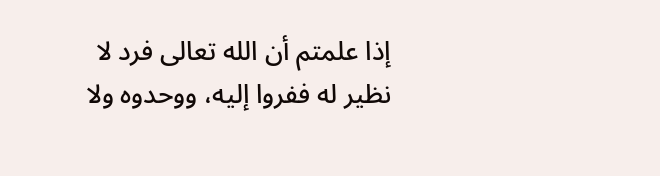إذا علمتم أن الله تعالى فرد لا نظير له ففروا إليه، ووحدوه ولا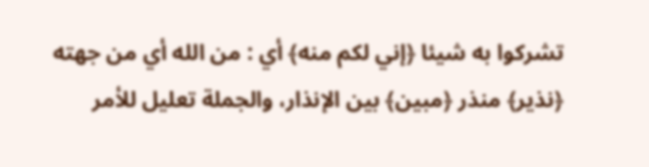تشركوا به شيئا ﴿إني لكم منه﴾ أي : من الله أي من جهته ﴿نذير﴾ منذر ﴿مبين﴾ بين الإنذار، والجملة تعليل للأمر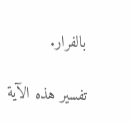بالفرار.

تفسير هذه الآية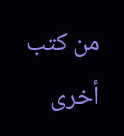من كتب أخرى